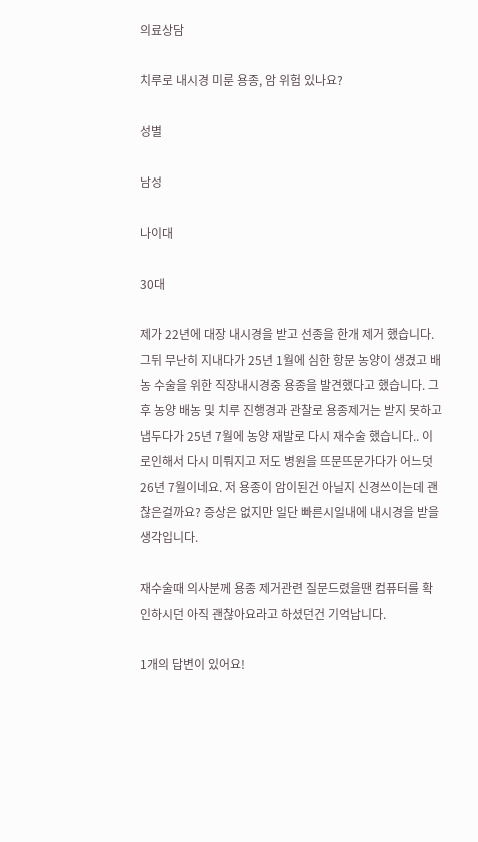의료상담

치루로 내시경 미룬 용종, 암 위험 있나요?

성별

남성

나이대

30대

제가 22년에 대장 내시경을 받고 선종을 한개 제거 했습니다. 그뒤 무난히 지내다가 25년 1월에 심한 항문 농양이 생겼고 배농 수술을 위한 직장내시경중 용종을 발견했다고 했습니다. 그 후 농양 배농 및 치루 진행경과 관찰로 용종제거는 받지 못하고 냅두다가 25년 7월에 농양 재발로 다시 재수술 했습니다.. 이로인해서 다시 미뤄지고 저도 병원을 뜨문뜨문가다가 어느덧 26년 7월이네요. 저 용종이 암이된건 아닐지 신경쓰이는데 괜찮은걸까요? 증상은 없지만 일단 빠른시일내에 내시경을 받을 생각입니다.

재수술때 의사분께 용종 제거관련 질문드렸을땐 컴퓨터를 확인하시던 아직 괜찮아요라고 하셨던건 기억납니다.

1개의 답변이 있어요!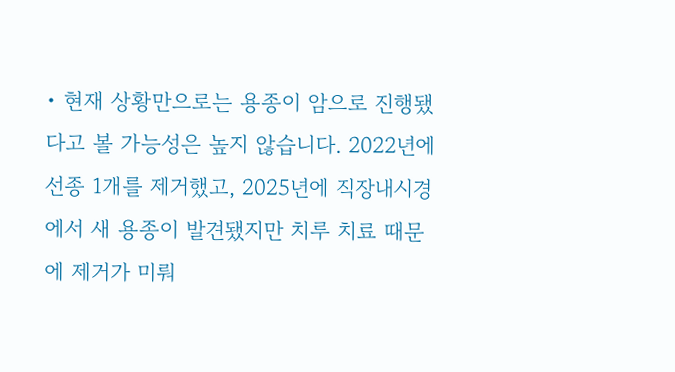• 현재 상황만으로는 용종이 암으로 진행됐다고 볼 가능성은 높지 않습니다. 2022년에 선종 1개를 제거했고, 2025년에 직장내시경에서 새 용종이 발견됐지만 치루 치료 때문에 제거가 미뤄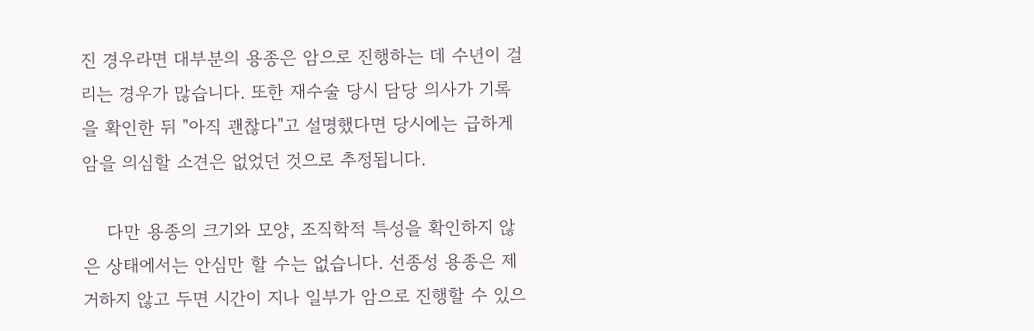진 경우라면 대부분의 용종은 암으로 진행하는 데 수년이 걸리는 경우가 많습니다. 또한 재수술 당시 담당 의사가 기록을 확인한 뒤 "아직 괜찮다"고 설명했다면 당시에는 급하게 암을 의심할 소견은 없었던 것으로 추정됩니다.

    다만 용종의 크기와 모양, 조직학적 특성을 확인하지 않은 상태에서는 안심만 할 수는 없습니다. 선종성 용종은 제거하지 않고 두면 시간이 지나 일부가 암으로 진행할 수 있으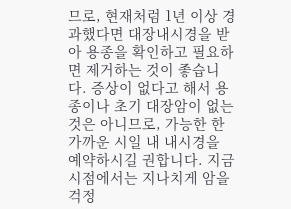므로, 현재처럼 1년 이상 경과했다면 대장내시경을 받아 용종을 확인하고 필요하면 제거하는 것이 좋습니다. 증상이 없다고 해서 용종이나 초기 대장암이 없는 것은 아니므로, 가능한 한 가까운 시일 내 내시경을 예약하시길 권합니다. 지금 시점에서는 지나치게 암을 걱정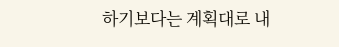하기보다는 계획대로 내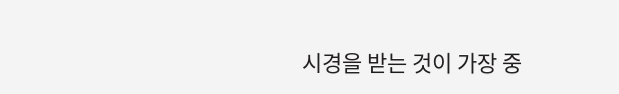시경을 받는 것이 가장 중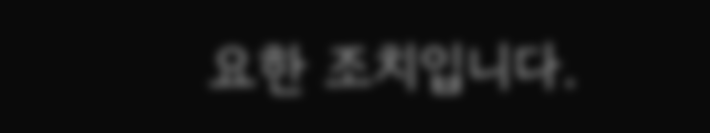요한 조치입니다.